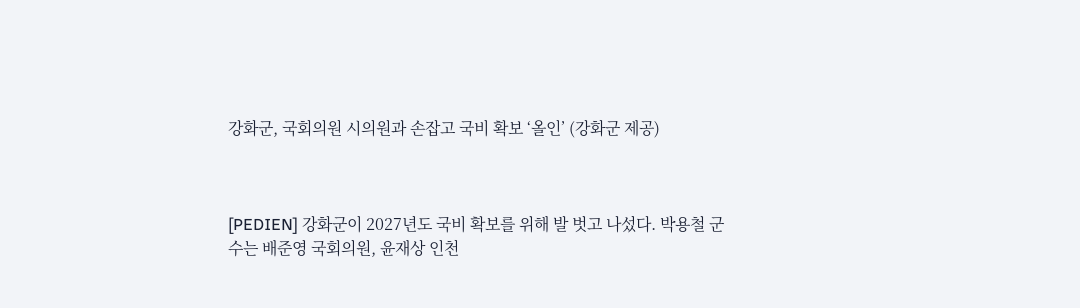강화군, 국회의원 시의원과 손잡고 국비 확보 ‘올인’ (강화군 제공)



[PEDIEN] 강화군이 2027년도 국비 확보를 위해 발 벗고 나섰다. 박용철 군수는 배준영 국회의원, 윤재상 인천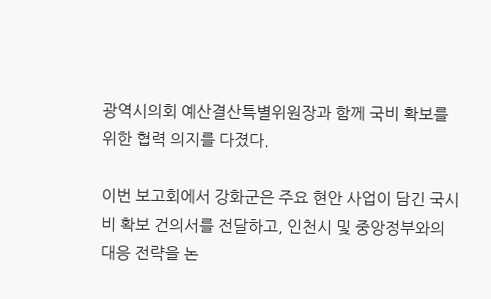광역시의회 예산결산특별위원장과 함께 국비 확보를 위한 협력 의지를 다졌다.

이번 보고회에서 강화군은 주요 현안 사업이 담긴 국시비 확보 건의서를 전달하고, 인천시 및 중앙정부와의 대응 전략을 논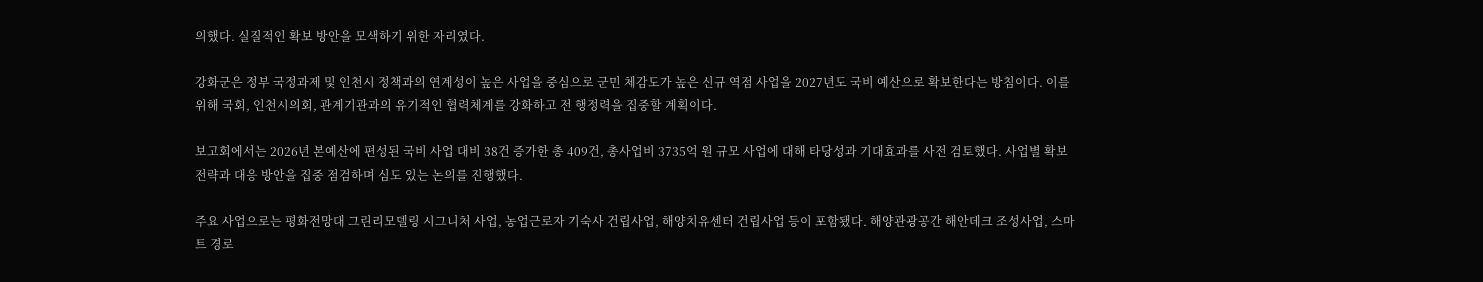의했다. 실질적인 확보 방안을 모색하기 위한 자리였다.

강화군은 정부 국정과제 및 인천시 정책과의 연계성이 높은 사업을 중심으로 군민 체감도가 높은 신규 역점 사업을 2027년도 국비 예산으로 확보한다는 방침이다. 이를 위해 국회, 인천시의회, 관계기관과의 유기적인 협력체계를 강화하고 전 행정력을 집중할 계획이다.

보고회에서는 2026년 본예산에 편성된 국비 사업 대비 38건 증가한 총 409건, 총사업비 3735억 원 규모 사업에 대해 타당성과 기대효과를 사전 검토했다. 사업별 확보 전략과 대응 방안을 집중 점검하며 심도 있는 논의를 진행했다.

주요 사업으로는 평화전망대 그린리모델링 시그니처 사업, 농업근로자 기숙사 건립사업, 해양치유센터 건립사업 등이 포함됐다. 해양관광공간 해안데크 조성사업, 스마트 경로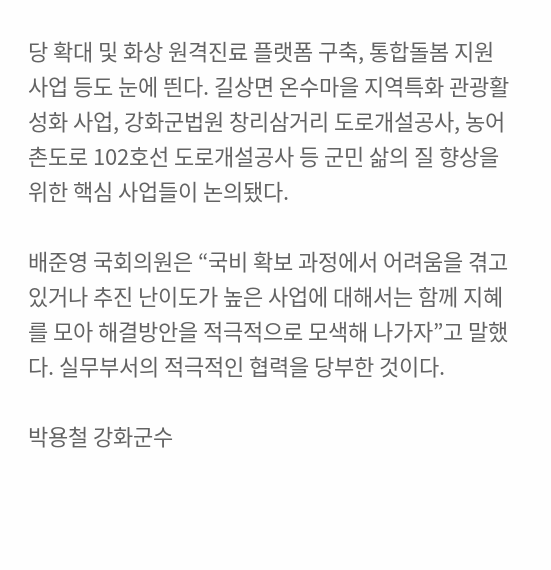당 확대 및 화상 원격진료 플랫폼 구축, 통합돌봄 지원사업 등도 눈에 띈다. 길상면 온수마을 지역특화 관광활성화 사업, 강화군법원 창리삼거리 도로개설공사, 농어촌도로 102호선 도로개설공사 등 군민 삶의 질 향상을 위한 핵심 사업들이 논의됐다.

배준영 국회의원은 “국비 확보 과정에서 어려움을 겪고 있거나 추진 난이도가 높은 사업에 대해서는 함께 지혜를 모아 해결방안을 적극적으로 모색해 나가자”고 말했다. 실무부서의 적극적인 협력을 당부한 것이다.

박용철 강화군수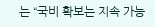는 “국비 확보는 지속 가능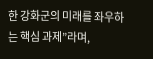한 강화군의 미래를 좌우하는 핵심 과제”라며,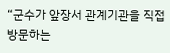“군수가 앞장서 관계기관을 직접 방문하는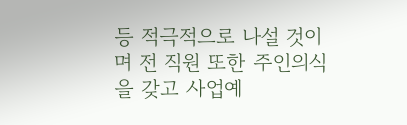등 적극적으로 나설 것이며 전 직원 또한 주인의식을 갖고 사업예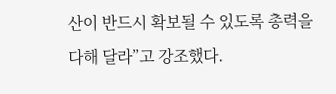산이 반드시 확보될 수 있도록 총력을 다해 달라”고 강조했다.